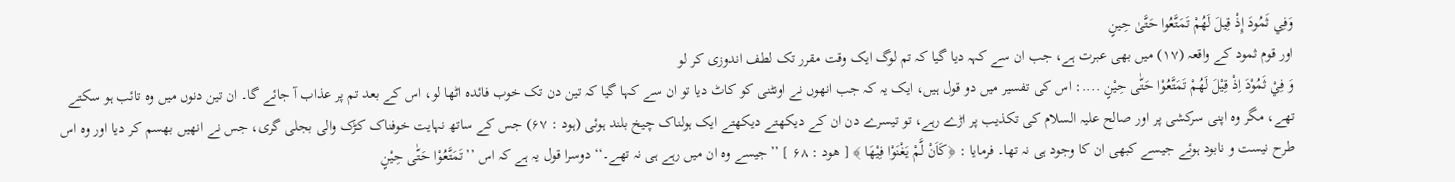وَفِي ثَمُودَ إِذْ قِيلَ لَهُمْ تَمَتَّعُوا حَتَّىٰ حِينٍ
اور قوم ثمود کے واقعہ (١٧) میں بھی عبرت ہے، جب ان سے کہہ دیا گیا کہ تم لوگ ایک وقت مقرر تک لطف اندوزی کر لو
وَ فِيْ ثَمُوْدَ اِذْ قِيْلَ لَهُمْ تَمَتَّعُوْا حَتّٰى حِيْنٍ ....: اس کی تفسیر میں دو قول ہیں، ایک یہ کہ جب انھوں نے اونٹنی کو کاٹ دیا تو ان سے کہا گیا کہ تین دن تک خوب فائدہ اٹھا لو، اس کے بعد تم پر عذاب آ جائے گا۔ ان تین دنوں میں وہ تائب ہو سکتے تھے، مگر وہ اپنی سرکشی پر اور صالح علیہ السلام کی تکذیب پر اڑے رہے، تو تیسرے دن ان کے دیکھتے دیکھتے ایک ہولناک چیخ بلند ہوئی (ہود : ۶۷) جس کے ساتھ نہایت خوفناک کڑک والی بجلی گری، جس نے انھیں بھسم کر دیا اور وہ اس طرح نیست و نابود ہوئے جیسے کبھی ان کا وجود ہی نہ تھا۔ فرمایا : ﴿كَاَنْ لَّمْ يَغْنَوْا فِيْهَا ﴾ [ ھود : ۶۸ ] ’’جیسے وہ ان میں رہے ہی نہ تھے۔‘‘ دوسرا قول یہ ہے کہ اس ’’تَمَتَّعُوْا حَتّٰى حِيْنٍ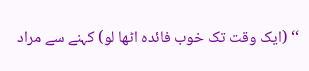‘‘ (ایک وقت تک خوب فائدہ اٹھا لو) کہنے سے مراد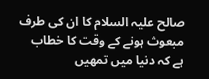صالح علیہ السلام کا ان کی طرف مبعوث ہونے کے وقت کا خطاب ہے کہ دنیا میں تمھیں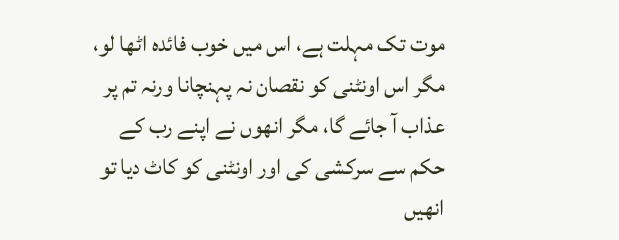موت تک مہلت ہے، اس میں خوب فائدہ اٹھا لو، مگر اس اونٹنی کو نقصان نہ پہنچانا ورنہ تم پر عذاب آ جائے گا، مگر انھوں نے اپنے رب کے حکم سے سرکشی کی اور اونٹنی کو کاٹ دیا تو انھیں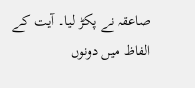صاعقہ نے پکڑ لیا۔ آیت کے الفاظ میں دونوں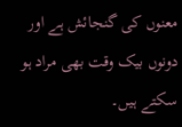معنوں کی گنجائش ہے اور دونوں بیک وقت بھی مراد ہو سکتے ہیں۔